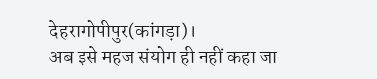देहरागोपीपुर(कांगड़ा)।
अब इसे महज संयोग ही नहीं कहा जा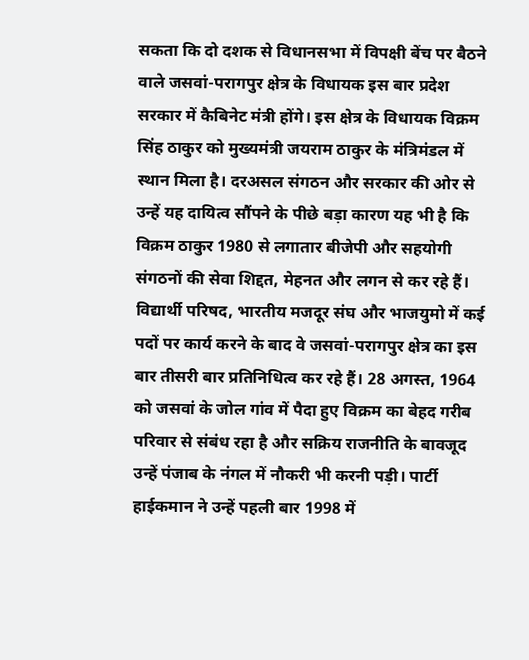सकता कि दो दशक से विधानसभा में विपक्षी बेंच पर बैठने वाले जसवां-परागपुर क्षेत्र के विधायक इस बार प्रदेश सरकार में कैबिनेट मंत्री होंगे। इस क्षेत्र के विधायक विक्रम सिंह ठाकुर को मुख्यमंत्री जयराम ठाकुर के मंत्रिमंडल में स्थान मिला है। दरअसल संगठन और सरकार की ओर से उन्हें यह दायित्व सौंपने के पीछे बड़ा कारण यह भी है कि विक्रम ठाकुर 1980 से लगातार बीजेपी और सहयोगी संगठनों की सेवा शिद्दत, मेहनत और लगन से कर रहे हैं।
विद्यार्थी परिषद, भारतीय मजदूर संघ और भाजयुमो में कई पदों पर कार्य करने के बाद वे जसवां-परागपुर क्षेत्र का इस बार तीसरी बार प्रतिनिधित्व कर रहे हैं। 28 अगस्त, 1964 को जसवां के जोल गांव में पैदा हुए विक्रम का बेहद गरीब परिवार से संबंध रहा है और सक्रिय राजनीति के बावजूद उन्हें पंजाब के नंगल में नौकरी भी करनी पड़ी। पार्टी हाईकमान ने उन्हें पहली बार 1998 में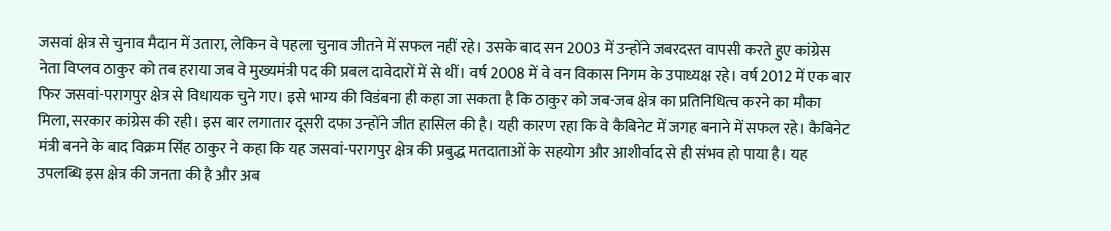जसवां क्षेत्र से चुनाव मैदान में उतारा, लेकिन वे पहला चुनाव जीतने में सफल नहीं रहे। उसके बाद सन 2003 में उन्होंने जबरदस्त वापसी करते हुए कांग्रेस नेता विप्लव ठाकुर को तब हराया जब वे मुख्यमंत्री पद की प्रबल दावेदारों में से थीं। वर्ष 2008 में वे वन विकास निगम के उपाध्यक्ष रहे। वर्ष 2012 में एक बार फिर जसवां-परागपुर क्षेत्र से विधायक चुने गए। इसे भाग्य की विडंबना ही कहा जा सकता है कि ठाकुर को जब-जब क्षेत्र का प्रतिनिधित्व करने का मौका मिला, सरकार कांग्रेस की रही। इस बार लगातार दूसरी दफा उन्होंने जीत हासिल की है। यही कारण रहा कि वे कैबिनेट में जगह बनाने में सफल रहे। कैबिनेट मंत्री बनने के बाद विक्रम सिंह ठाकुर ने कहा कि यह जसवां-परागपुर क्षेत्र की प्रबुद्ध मतदाताओं के सहयोग और आशीर्वाद से ही संभव हो पाया है। यह उपलब्धि इस क्षेत्र की जनता की है और अब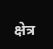क्षेत्र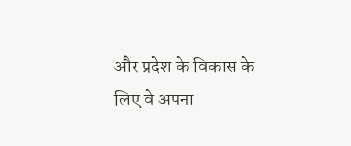और प्रदेश के विकास के लिए वे अपना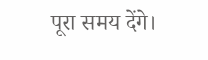पूरा समय देंगे।